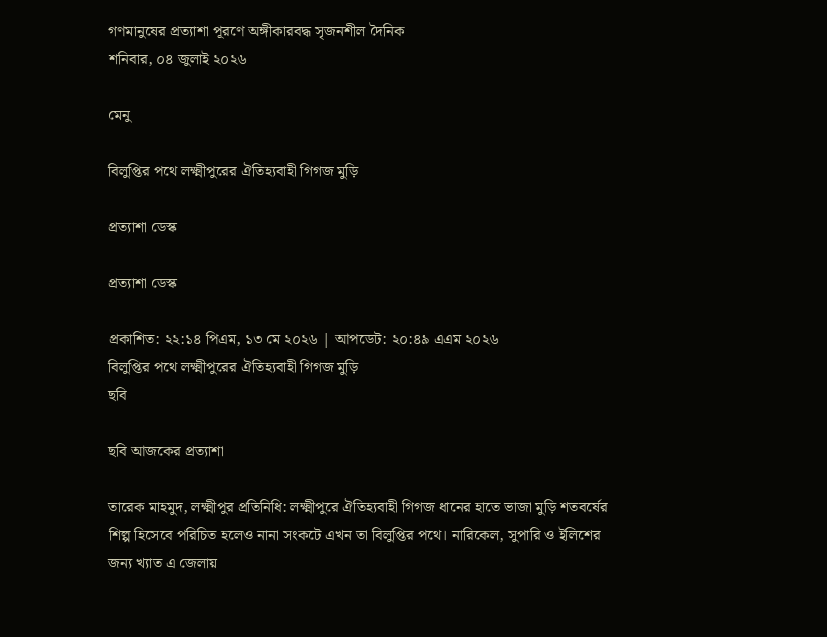গণমানুষের প্রত্যাশা পূরণে অঙ্গীকারবদ্ধ সৃজনশীল দৈনিক
শনিবার, ০৪ জুলাই ২০২৬

মেনু

বিলুপ্তির পথে লক্ষ্মীপুরের ঐতিহ্যবাহী গিগজ মুড়ি

প্রত্যাশা ডেস্ক

প্রত্যাশা ডেস্ক

প্রকাশিত: ২২:১৪ পিএম, ১৩ মে ২০২৬ | আপডেট: ২০:৪৯ এএম ২০২৬
বিলুপ্তির পথে লক্ষ্মীপুরের ঐতিহ্যবাহী গিগজ মুড়ি
ছবি

ছবি আজকের প্রত্যাশা

তারেক মাহমুদ, লক্ষ্মীপুর প্রতিনিধি: লক্ষ্মীপুরে ঐতিহ্যবাহী গিগজ ধানের হাতে ভাজা মুড়ি শতবর্ষের শিল্প হিসেবে পরিচিত হলেও নানা সংকটে এখন তা বিলুপ্তির পথে। নারিকেল, সুপারি ও ইলিশের জন্য খ্যাত এ জেলায়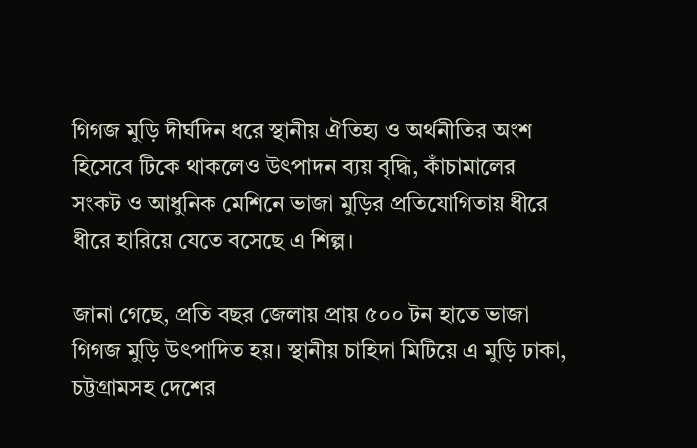গিগজ মুড়ি দীর্ঘদিন ধরে স্থানীয় ঐতিহ্য ও অর্থনীতির অংশ হিসেবে টিকে থাকলেও উৎপাদন ব্যয় বৃদ্ধি, কাঁচামালের সংকট ও আধুনিক মেশিনে ভাজা মুড়ির প্রতিযোগিতায় ধীরে ধীরে হারিয়ে যেতে বসেছে এ শিল্প।

জানা গেছে, প্রতি বছর জেলায় প্রায় ৫০০ টন হাতে ভাজা গিগজ মুড়ি উৎপাদিত হয়। স্থানীয় চাহিদা মিটিয়ে এ মুড়ি ঢাকা, চট্টগ্রামসহ দেশের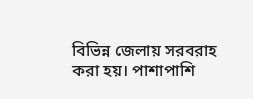বিভিন্ন জেলায় সরবরাহ করা হয়। পাশাপাশি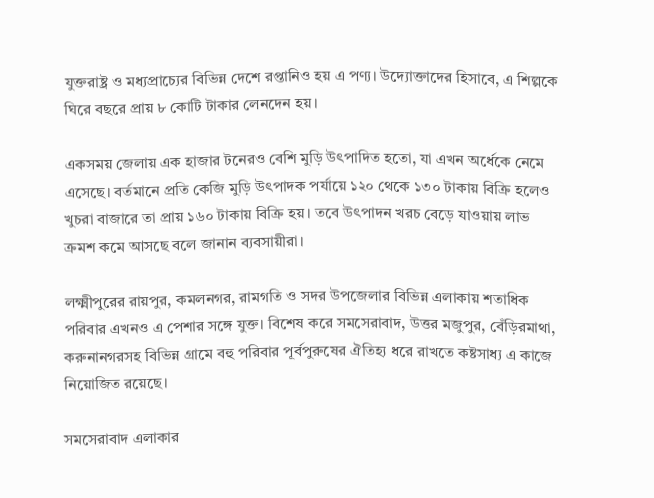যুক্তরাষ্ট্র ও মধ্যপ্রাচ্যের বিভিন্ন দেশে রপ্তানিও হয় এ পণ্য। উদ্যোক্তাদের হিসাবে, এ শিল্পকে ঘিরে বছরে প্রায় ৮ কোটি টাকার লেনদেন হয়।

একসময় জেলায় এক হাজার টনেরও বেশি মুড়ি উৎপাদিত হতো, যা এখন অর্ধেকে নেমে এসেছে। বর্তমানে প্রতি কেজি মুড়ি উৎপাদক পর্যায়ে ১২০ থেকে ১৩০ টাকায় বিক্রি হলেও খুচরা বাজারে তা প্রায় ১৬০ টাকায় বিক্রি হয়। তবে উৎপাদন খরচ বেড়ে যাওয়ায় লাভ ক্রমশ কমে আসছে বলে জানান ব্যবসায়ীরা।

লক্ষ্মীপুরের রায়পুর, কমলনগর, রামগতি ও সদর উপজেলার বিভিন্ন এলাকায় শতাধিক পরিবার এখনও এ পেশার সঙ্গে যুক্ত। বিশেষ করে সমসেরাবাদ, উত্তর মজুপুর, বেঁড়িরমাথা, করুনানগরসহ বিভিন্ন গ্রামে বহু পরিবার পূর্বপুরুষের ঐতিহ্য ধরে রাখতে কষ্টসাধ্য এ কাজে নিয়োজিত রয়েছে।

সমসেরাবাদ এলাকার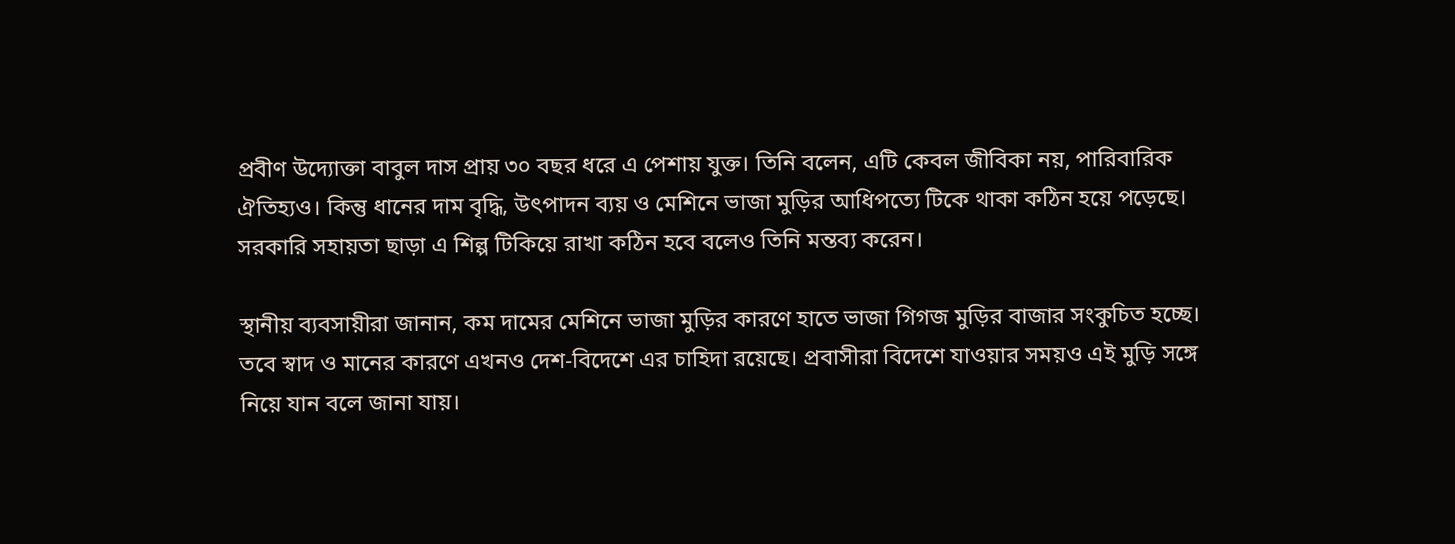প্রবীণ উদ্যোক্তা বাবুল দাস প্রায় ৩০ বছর ধরে এ পেশায় যুক্ত। তিনি বলেন, এটি কেবল জীবিকা নয়, পারিবারিক ঐতিহ্যও। কিন্তু ধানের দাম বৃদ্ধি, উৎপাদন ব্যয় ও মেশিনে ভাজা মুড়ির আধিপত্যে টিকে থাকা কঠিন হয়ে পড়েছে। সরকারি সহায়তা ছাড়া এ শিল্প টিকিয়ে রাখা কঠিন হবে বলেও তিনি মন্তব্য করেন।

স্থানীয় ব্যবসায়ীরা জানান, কম দামের মেশিনে ভাজা মুড়ির কারণে হাতে ভাজা গিগজ মুড়ির বাজার সংকুচিত হচ্ছে। তবে স্বাদ ও মানের কারণে এখনও দেশ-বিদেশে এর চাহিদা রয়েছে। প্রবাসীরা বিদেশে যাওয়ার সময়ও এই মুড়ি সঙ্গে নিয়ে যান বলে জানা যায়।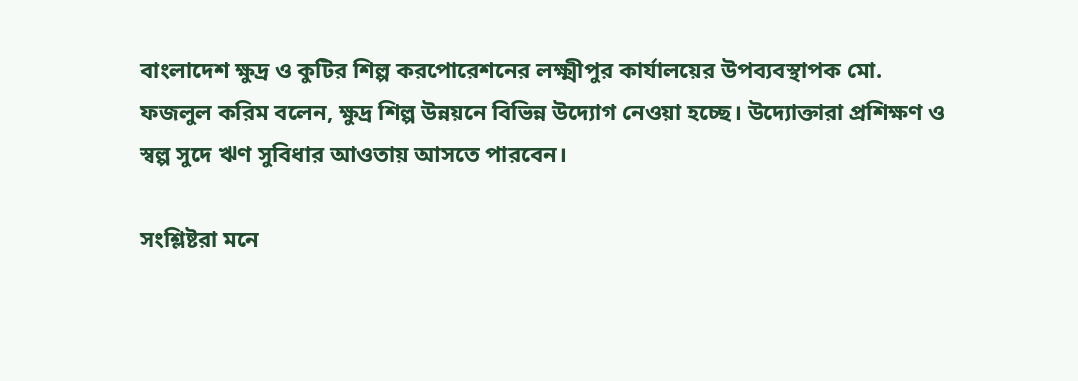বাংলাদেশ ক্ষুদ্র ও কুটির শিল্প করপোরেশনের লক্ষ্মীপুর কার্যালয়ের উপব্যবস্থাপক মো. ফজলুল করিম বলেন, ক্ষুদ্র শিল্প উন্নয়নে বিভিন্ন উদ্যোগ নেওয়া হচ্ছে। উদ্যোক্তারা প্রশিক্ষণ ও স্বল্প সুদে ঋণ সুবিধার আওতায় আসতে পারবেন।

সংশ্লিষ্টরা মনে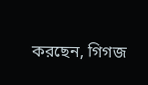করছেন, গিগজ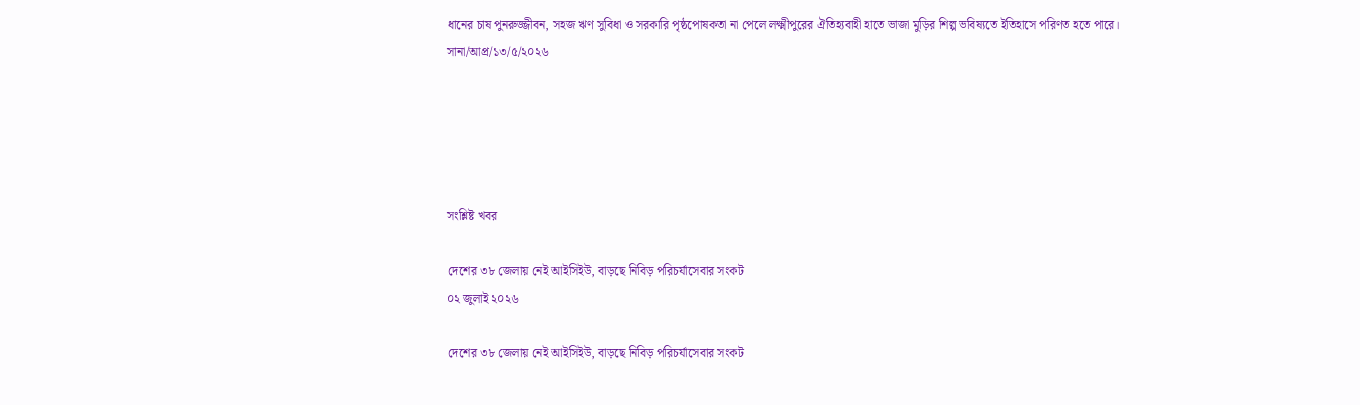ধানের চাষ পুনরুজ্জীবন, সহজ ঋণ সুবিধা ও সরকারি পৃষ্ঠপোষকতা না পেলে লক্ষ্মীপুরের ঐতিহ্যবাহী হাতে ভাজা মুড়ির শিল্প ভবিষ্যতে ইতিহাসে পরিণত হতে পারে।
সানা/আপ্র/১৩/৫/২০২৬





সংশ্লিষ্ট খবর

দেশের ৩৮ জেলায় নেই আইসিইউ, বাড়ছে নিবিড় পরিচর্যাসেবার সংকট
০২ জুলাই ২০২৬

দেশের ৩৮ জেলায় নেই আইসিইউ, বাড়ছে নিবিড় পরিচর্যাসেবার সংকট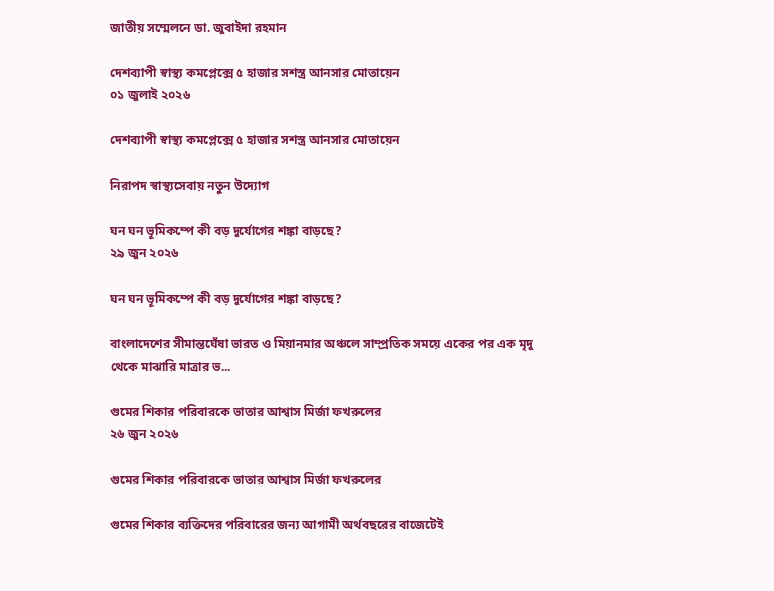জাতীয় সম্মেলনে ডা. জুবাইদা রহমান

দেশব্যাপী স্বাস্থ্য কমপ্লেক্সে ৫ হাজার সশস্ত্র আনসার মোতায়েন
০১ জুলাই ২০২৬

দেশব্যাপী স্বাস্থ্য কমপ্লেক্সে ৫ হাজার সশস্ত্র আনসার মোতায়েন

নিরাপদ স্বাস্থ্যসেবায় নতুন উদ্যোগ

ঘন ঘন ভূমিকম্পে কী বড় দুর্যোগের শঙ্কা বাড়ছে?
২৯ জুন ২০২৬

ঘন ঘন ভূমিকম্পে কী বড় দুর্যোগের শঙ্কা বাড়ছে?

বাংলাদেশের সীমান্তঘেঁষা ভারত ও মিয়ানমার অঞ্চলে সাম্প্রতিক সময়ে একের পর এক মৃদু থেকে মাঝারি মাত্রার ভ...

গুমের শিকার পরিবারকে ভাতার আশ্বাস মির্জা ফখরুলের
২৬ জুন ২০২৬

গুমের শিকার পরিবারকে ভাতার আশ্বাস মির্জা ফখরুলের

গুমের শিকার ব্যক্তিদের পরিবারের জন্য আগামী অর্থবছরের বাজেটেই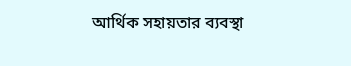আর্থিক সহায়তার ব্যবস্থা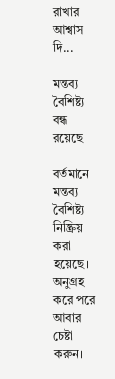রাখার আশ্বাস দি...

মন্তব্য বৈশিষ্ট্য বন্ধ রয়েছে

বর্তমানে মন্তব্য বৈশিষ্ট্য নিষ্ক্রিয় করা হয়েছে। অনুগ্রহ করে পরে আবার চেষ্টা করুন।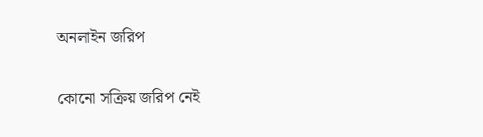অনলাইন জরিপ

কোনো সক্রিয় জরিপ নেই